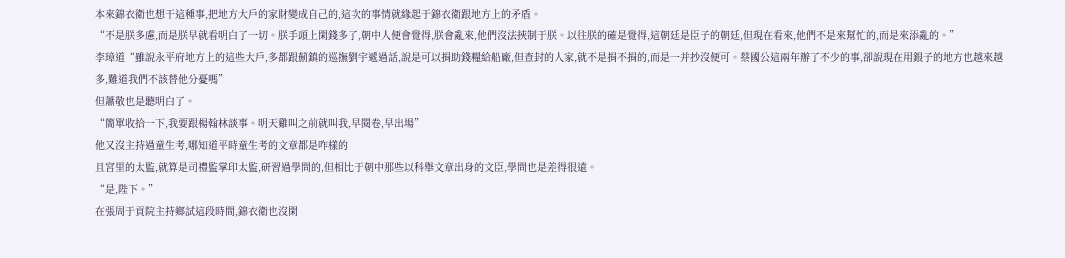本來錦衣衛也想干這種事,把地方大戶的家財變成自己的,這次的事情就緣起于錦衣衛跟地方上的矛盾。
“不是朕多慮,而是朕早就看明白了一切。朕手頭上閑錢多了,朝中人便會覺得,朕會亂來,他們沒法挾制于朕。以往朕的確是覺得,這朝廷是臣子的朝廷,但現在看來,他們不是來幫忙的,而是來添亂的。”
李璋道“雖說永平府地方上的這些大戶,多都跟薊鎮的巡撫劉宇遞過話,說是可以捐助錢糧給船廠,但查封的人家,就不是捐不捐的,而是一并抄沒便可。蔡國公這兩年辦了不少的事,卻說現在用銀子的地方也越來越多,難道我們不該替他分憂嗎”
但蕭敬也是聽明白了。
“簡單收拾一下,我要跟楊翰林談事。明天雞叫之前就叫我,早閱卷,早出場”
他又沒主持過童生考,哪知道平時童生考的文章都是咋樣的
且宮里的太監,就算是司禮監掌印太監,研習過學問的,但相比于朝中那些以科舉文章出身的文臣,學問也是差得很遠。
“是,陛下。”
在張周于貢院主持鄉試這段時間,錦衣衛也沒閑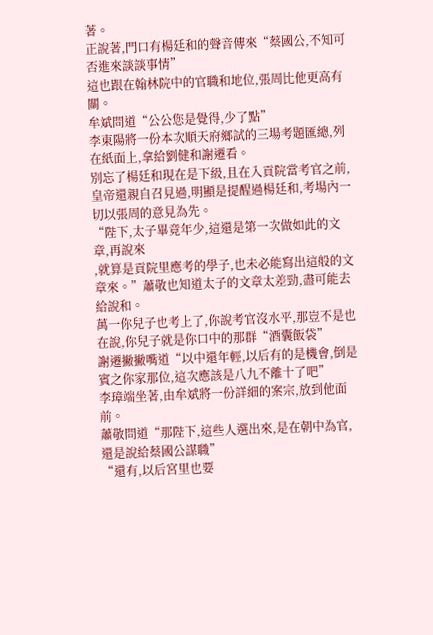著。
正說著,門口有楊廷和的聲音傳來“蔡國公,不知可否進來談談事情”
這也跟在翰林院中的官職和地位,張周比他更高有關。
牟斌問道“公公您是覺得,少了點”
李東陽將一份本次順天府鄉試的三場考題匯總,列在紙面上,拿給劉健和謝遷看。
別忘了楊廷和現在是下級,且在入貢院當考官之前,皇帝還親自召見過,明顯是提醒過楊廷和,考場內一切以張周的意見為先。
“陛下,太子畢竟年少,這還是第一次做如此的文章,再說來
,就算是貢院里應考的學子,也未必能寫出這般的文章來。”蕭敬也知道太子的文章太差勁,盡可能去給說和。
萬一你兒子也考上了,你說考官沒水平,那豈不是也在說,你兒子就是你口中的那群“酒囊飯袋”
謝遷撇撇嘴道“以中還年輕,以后有的是機會,倒是賓之你家那位,這次應該是八九不離十了吧”
李璋端坐著,由牟斌將一份詳細的案宗,放到他面前。
蕭敬問道“那陛下,這些人選出來,是在朝中為官,還是說給蔡國公謀職”
“還有,以后宮里也要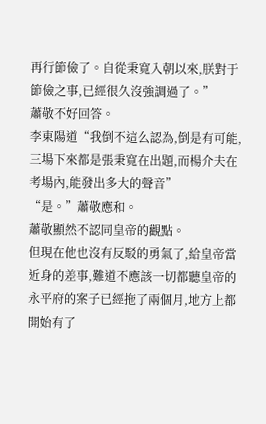再行節儉了。自從秉寬入朝以來,朕對于節儉之事,已經很久沒強調過了。”
蕭敬不好回答。
李東陽道“我倒不這么認為,倒是有可能,三場下來都是張秉寬在出題,而楊介夫在考場內,能發出多大的聲音”
“是。”蕭敬應和。
蕭敬顯然不認同皇帝的觀點。
但現在他也沒有反駁的勇氣了,給皇帝當近身的差事,難道不應該一切都聽皇帝的
永平府的案子已經拖了兩個月,地方上都開始有了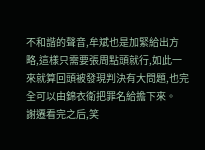不和諧的聲音,牟斌也是加緊給出方略,這樣只需要張周點頭就行,如此一來就算回頭被發現判決有大問題,也完全可以由錦衣衛把罪名給擔下來。
謝遷看完之后,笑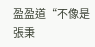盈盈道“不像是張秉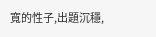寬的性子,出題沉穩,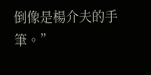倒像是楊介夫的手筆。”